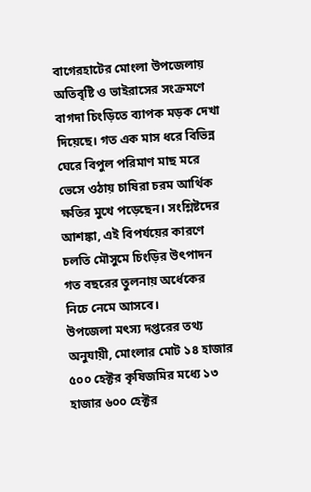বাগেরহাটের মোংলা উপজেলায় অতিবৃষ্টি ও ভাইরাসের সংক্রমণে বাগদা চিংড়িতে ব্যাপক মড়ক দেখা দিয়েছে। গত এক মাস ধরে বিভিন্ন ঘেরে বিপুল পরিমাণ মাছ মরে ভেসে ওঠায় চাষিরা চরম আর্থিক ক্ষতির মুখে পড়েছেন। সংশ্লিষ্টদের আশঙ্কা, এই বিপর্যয়ের কারণে চলতি মৌসুমে চিংড়ির উৎপাদন গত বছরের তুলনায় অর্ধেকের নিচে নেমে আসবে।
উপজেলা মৎস্য দপ্তরের তথ্য অনুযায়ী, মোংলার মোট ১৪ হাজার ৫০০ হেক্টর কৃষিজমির মধ্যে ১৩ হাজার ৬০০ হেক্টর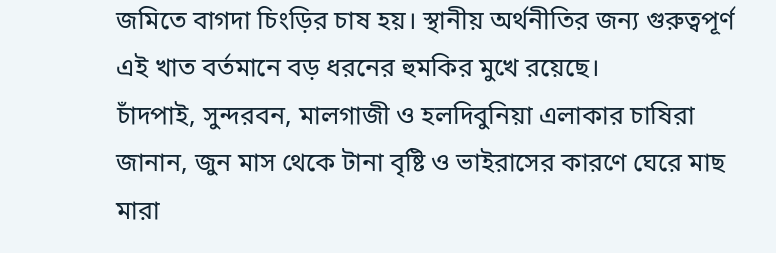জমিতে বাগদা চিংড়ির চাষ হয়। স্থানীয় অর্থনীতির জন্য গুরুত্বপূর্ণ এই খাত বর্তমানে বড় ধরনের হুমকির মুখে রয়েছে।
চাঁদপাই, সুন্দরবন, মালগাজী ও হলদিবুনিয়া এলাকার চাষিরা জানান, জুন মাস থেকে টানা বৃষ্টি ও ভাইরাসের কারণে ঘেরে মাছ মারা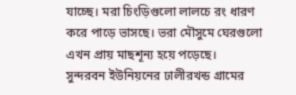যাচ্ছে। মরা চিংড়িগুলো লালচে রং ধারণ করে পাড়ে ভাসছে। ভরা মৌসুমে ঘেরগুলো এখন প্রায় মাছশূন্য হয়ে পড়েছে।
সুন্দরবন ইউনিয়নের ঢালীরখন্ড গ্রামের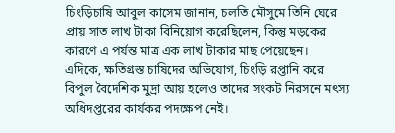চিংড়িচাষি আবুল কাসেম জানান, চলতি মৌসুমে তিনি ঘেরে প্রায় সাত লাখ টাকা বিনিয়োগ করেছিলেন, কিন্তু মড়কের কারণে এ পর্যন্ত মাত্র এক লাখ টাকার মাছ পেয়েছেন।
এদিকে, ক্ষতিগ্রস্ত চাষিদের অভিযোগ, চিংড়ি রপ্তানি করে বিপুল বৈদেশিক মুদ্রা আয় হলেও তাদের সংকট নিরসনে মৎস্য অধিদপ্তরের কার্যকর পদক্ষেপ নেই।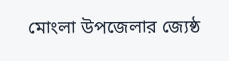মোংলা উপজেলার জ্যেষ্ঠ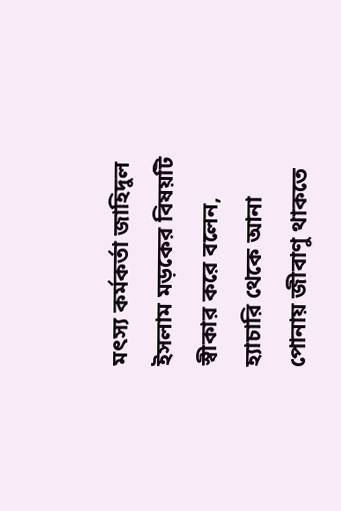মৎস্য কর্মকর্তা জাহিদুল ইসলাম মড়কের বিষয়টি স্বীকার করে বলেন, হ্যাচারি থেকে আনা পোনায় জীবাণু থাকতে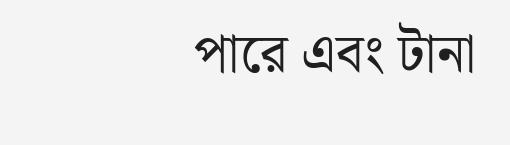পারে এবং টানা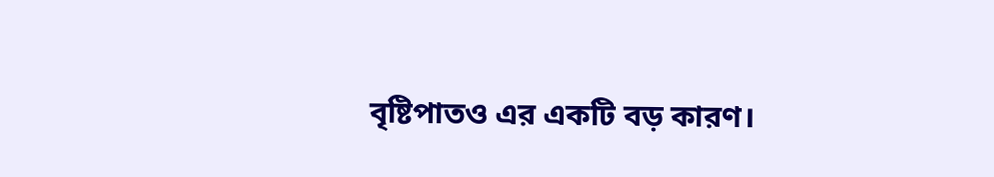বৃষ্টিপাতও এর একটি বড় কারণ।